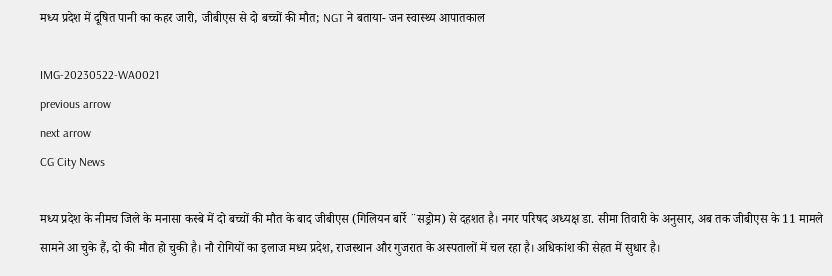मध्य प्रदेश में दूषित पानी का कहर जारी, जीबीएस से दो बच्चों की मौत; NGT ने बताया- जन स्वास्थ्य आपातकाल

IMG-20230522-WA0021
previous arrow
next arrow
CG City News

मध्य प्रदेश के नीमच जिले के मनासा कस्बे में दो बच्चों की मौत के बाद जीबीएस (गिलियन बार्रे ¨सड्रोम) से दहशत है। नगर परिषद अध्यक्ष डा. सीमा तिवारी के अनुसार, अब तक जीबीएस के 11 मामले सामने आ चुके हैं, दो की मौत हो चुकी है। नौ रोगियों का इलाज मध्य प्रदेश, राजस्थान और गुजरात के अस्पतालों में चल रहा है। अधिकांश की सेहत में सुधार है।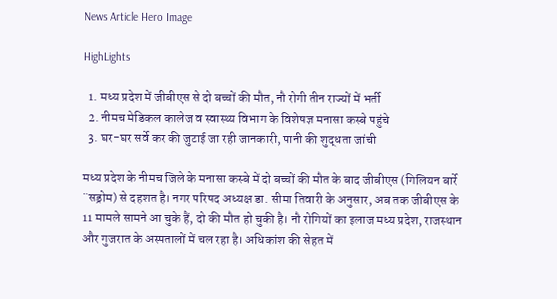News Article Hero Image

HighLights

  1. मध्य प्रदेश में जीबीएस से दो बच्चों की मौत, नौ रोगी तीन राज्यों में भर्ती
  2. नीमच मेडिकल कालेज व स्वास्थ्य विभाग के विशेषज्ञ मनासा कस्बे पहुंचे
  3. घर-घर सर्वे कर की जुटाई जा रही जानकारी, पानी की शुद्धता जांची

मध्य प्रदेश के नीमच जिले के मनासा कस्बे में दो बच्चों की मौत के बाद जीबीएस (गिलियन बार्रे ¨सड्रोम) से दहशत है। नगर परिषद अध्यक्ष डा. सीमा तिवारी के अनुसार, अब तक जीबीएस के 11 मामले सामने आ चुके हैं, दो की मौत हो चुकी है। नौ रोगियों का इलाज मध्य प्रदेश, राजस्थान और गुजरात के अस्पतालों में चल रहा है। अधिकांश की सेहत में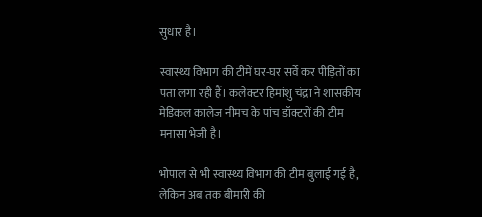सुधार है।

स्वास्थ्य विभाग की टीमें घर-घर सर्वे कर पीड़ितों का पता लगा रही हैं। कलेक्टर हिमांशु चंद्रा ने शासकीय मेडिकल कालेज नीमच के पांच डॉक्टरों की टीम मनासा भेजी है।

भोपाल से भी स्वास्थ्य विभाग की टीम बुलाई गई है, लेकिन अब तक बीमारी की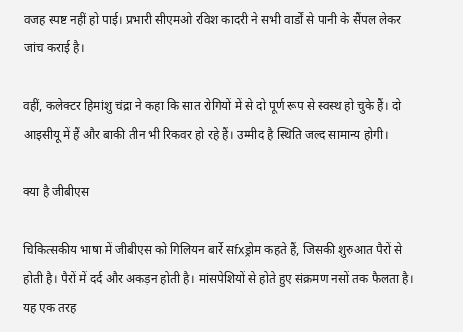वजह स्पष्ट नहीं हो पाई। प्रभारी सीएमओ रविश कादरी ने सभी वार्डों से पानी के सैंपल लेकर जांच कराई है।

वहीं, कलेक्टर हिमांशु चंद्रा ने कहा कि सात रोगियों में से दो पूर्ण रूप से स्वस्थ हो चुके हैं। दो आइसीयू में हैं और बाकी तीन भी रिकवर हो रहे हैं। उम्मीद है स्थिति जल्द सामान्य होगी।

क्या है जीबीएस

चिकित्सकीय भाषा में जीबीएस को गिलियन बार्रे सfxड्रोम कहते हैं, जिसकी शुरुआत पैरों से होती है। पैरों में दर्द और अकड़न होती है। मांसपेशियों से होते हुए संक्रमण नसों तक फैलता है। यह एक तरह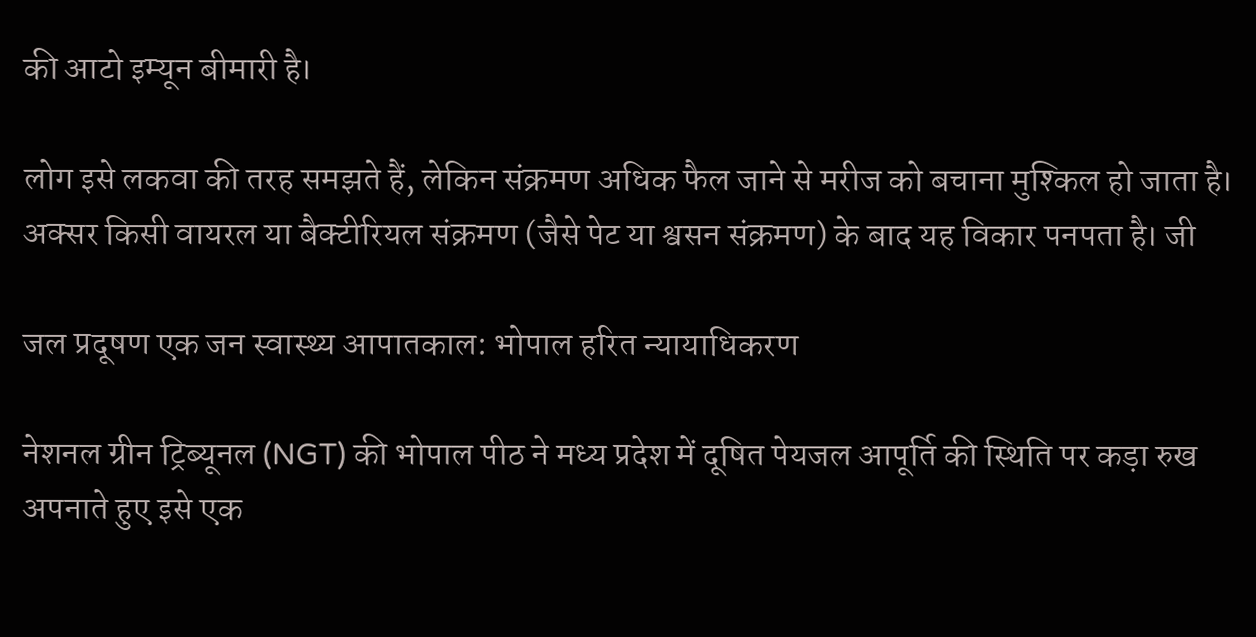की आटो इम्यून बीमारी है।

लोग इसे लकवा की तरह समझते हैं, लेकिन संक्रमण अधिक फैल जाने से मरीज को बचाना मुश्किल हो जाता है। अक्सर किसी वायरल या बैक्टीरियल संक्रमण (जैसे पेट या श्वसन संक्रमण) के बाद यह विकार पनपता है। जी

जल प्रदूषण एक जन स्वास्थ्य आपातकाल: भोपाल हरित न्यायाधिकरण

नेशनल ग्रीन ट्रिब्यूनल (NGT) की भोपाल पीठ ने मध्य प्रदेश में दूषित पेयजल आपूर्ति की स्थिति पर कड़ा रुख अपनाते हुए इसे एक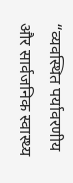“व्यवस्थित पर्यावरणीय और सार्वजनिक स्वास्थ्य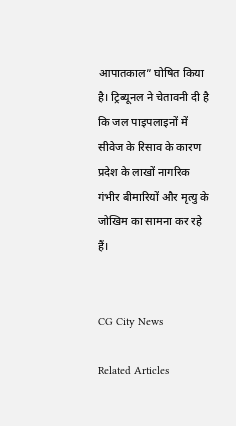आपातकाल” घोषित किया है। ट्रिब्यूनल ने चेतावनी दी है कि जल पाइपलाइनों में सीवेज के रिसाव के कारण प्रदेश के लाखों नागरिक गंभीर बीमारियों और मृत्यु के जोखिम का सामना कर रहे हैं।


CG City News

Related Articles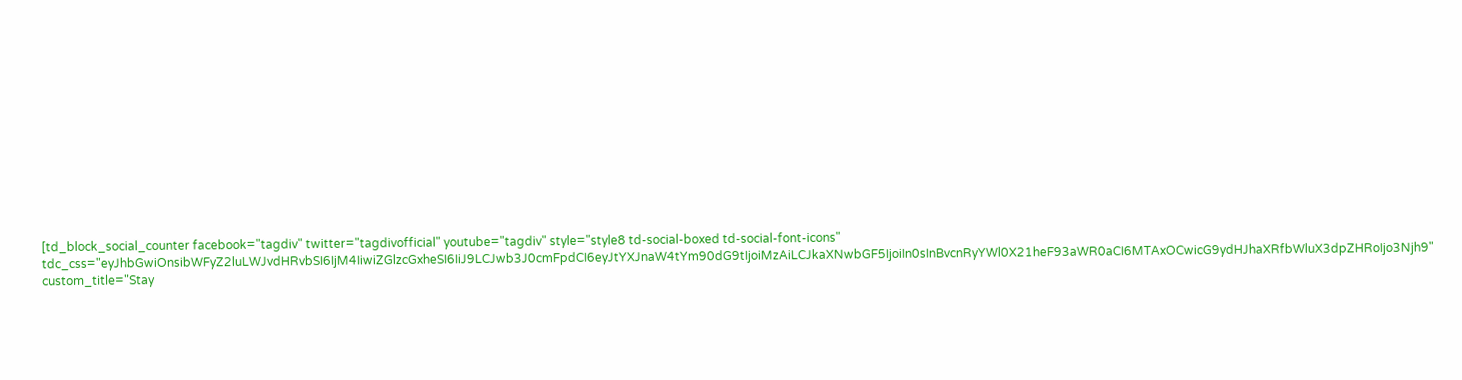[td_block_social_counter facebook="tagdiv" twitter="tagdivofficial" youtube="tagdiv" style="style8 td-social-boxed td-social-font-icons" tdc_css="eyJhbGwiOnsibWFyZ2luLWJvdHRvbSI6IjM4IiwiZGlzcGxheSI6IiJ9LCJwb3J0cmFpdCI6eyJtYXJnaW4tYm90dG9tIjoiMzAiLCJkaXNwbGF5IjoiIn0sInBvcnRyYWl0X21heF93aWR0aCI6MTAxOCwicG9ydHJhaXRfbWluX3dpZHRoIjo3Njh9" custom_title="Stay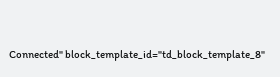Connected" block_template_id="td_block_template_8"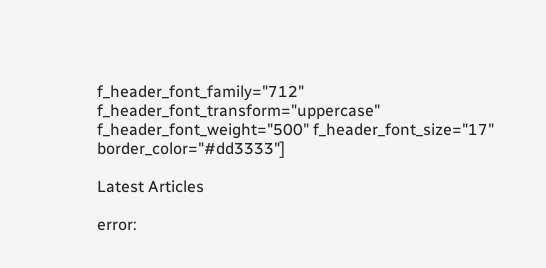f_header_font_family="712" f_header_font_transform="uppercase" f_header_font_weight="500" f_header_font_size="17" border_color="#dd3333"]

Latest Articles

error: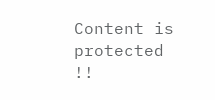Content is protected !!